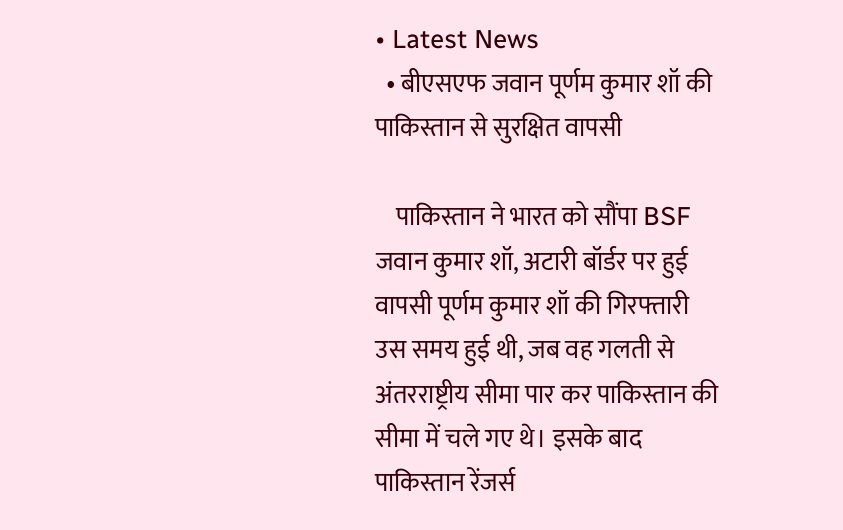• Latest News
  • बीएसएफ जवान पूर्णम कुमार शॉ की पाकिस्तान से सुरक्षित वापसी

    पाकिस्तान ने भारत को सौंपा BSF जवान कुमार शॉ, अटारी बॉर्डर पर हुई वापसी पूर्णम कुमार शॉ की गिरफ्तारी उस समय हुई थी, जब वह गलती से अंतरराष्ट्रीय सीमा पार कर पाकिस्तान की सीमा में चले गए थे। इसके बाद पाकिस्तान रेंजर्स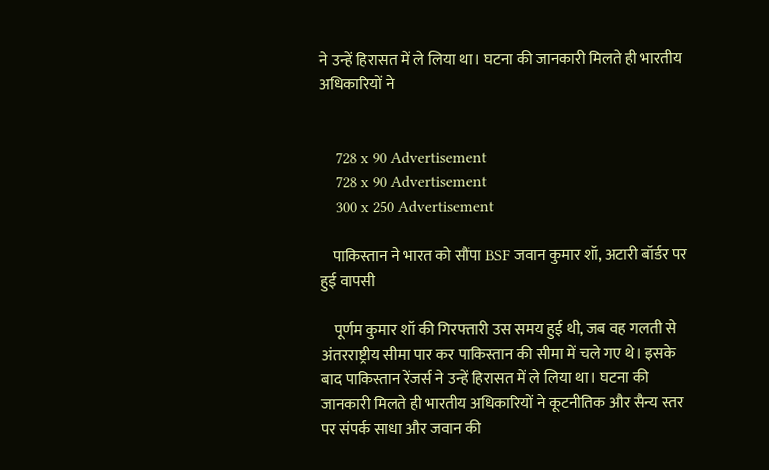ने उन्हें हिरासत में ले लिया था। घटना की जानकारी मिलते ही भारतीय अधिकारियों ने


    728 x 90 Advertisement
    728 x 90 Advertisement
    300 x 250 Advertisement

    पाकिस्तान ने भारत को सौंपा BSF जवान कुमार शॉ, अटारी बॉर्डर पर हुई वापसी

    पूर्णम कुमार शॉ की गिरफ्तारी उस समय हुई थी, जब वह गलती से अंतरराष्ट्रीय सीमा पार कर पाकिस्तान की सीमा में चले गए थे। इसके बाद पाकिस्तान रेंजर्स ने उन्हें हिरासत में ले लिया था। घटना की जानकारी मिलते ही भारतीय अधिकारियों ने कूटनीतिक और सैन्य स्तर पर संपर्क साधा और जवान की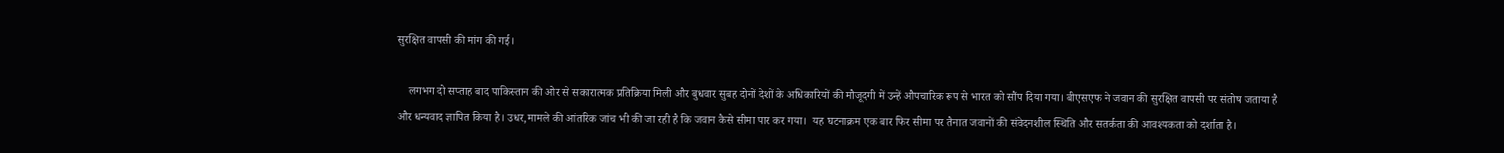सुरक्षित वापसी की मांग की गई।

    लगभग दो सप्ताह बाद पाकिस्तान की ओर से सकारात्मक प्रतिक्रिया मिली और बुधवार सुबह दोनों देशों के अधिकारियों की मौजूदगी में उन्हें औपचारिक रूप से भारत को सौंप दिया गया। बीएसएफ ने जवान की सुरक्षित वापसी पर संतोष जताया है और धन्यवाद ज्ञापित किया है। उधर,मामले की आंतरिक जांच भी की जा रही है कि जवान कैसे सीमा पार कर गया।  यह घटनाक्रम एक बार फिर सीमा पर तैनात जवानों की संवेदनशील स्थिति और सतर्कता की आवश्यकता को दर्शाता है।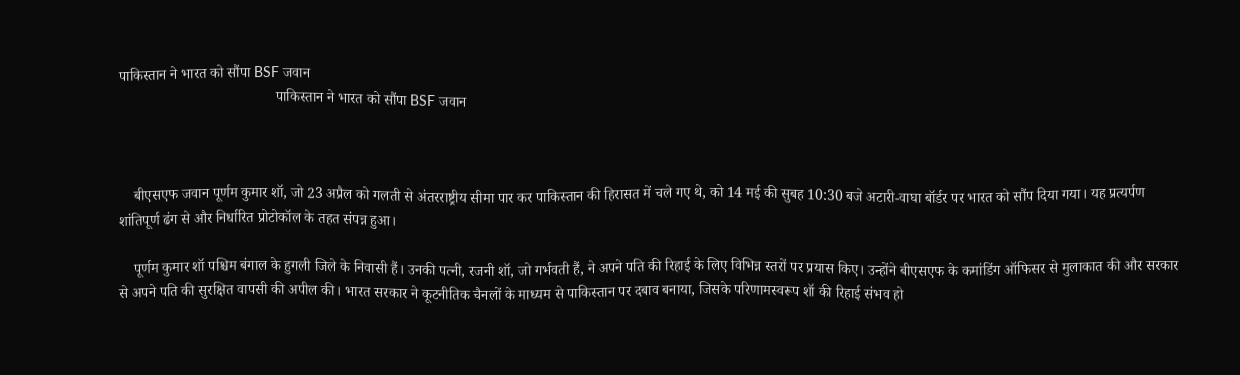पाकिस्तान ने भारत को सौंपा BSF जवान
                                           पाकिस्तान ने भारत को सौंपा BSF जवान



    बीएसएफ जवान पूर्णम कुमार शॉ, जो 23 अप्रैल को गलती से अंतरराष्ट्रीय सीमा पार कर पाकिस्तान की हिरासत में चले गए थे, को 14 मई की सुबह 10:30 बजे अटारी-वाघा बॉर्डर पर भारत को सौंप दिया गया। यह प्रत्यर्पण शांतिपूर्ण ढंग से और निर्धारित प्रोटोकॉल के तहत संपन्न हुआ।

    पूर्णम कुमार शॉ पश्चिम बंगाल के हुगली जिले के निवासी हैं। उनकी पत्नी, रजनी शॉ, जो गर्भवती हैं, ने अपने पति की रिहाई के लिए विभिन्न स्तरों पर प्रयास किए। उन्होंने बीएसएफ के कमांडिंग ऑफिसर से मुलाकात की और सरकार से अपने पति की सुरक्षित वापसी की अपील की। भारत सरकार ने कूटनीतिक चैनलों के माध्यम से पाकिस्तान पर दबाव बनाया, जिसके परिणामस्वरूप शॉ की रिहाई संभव हो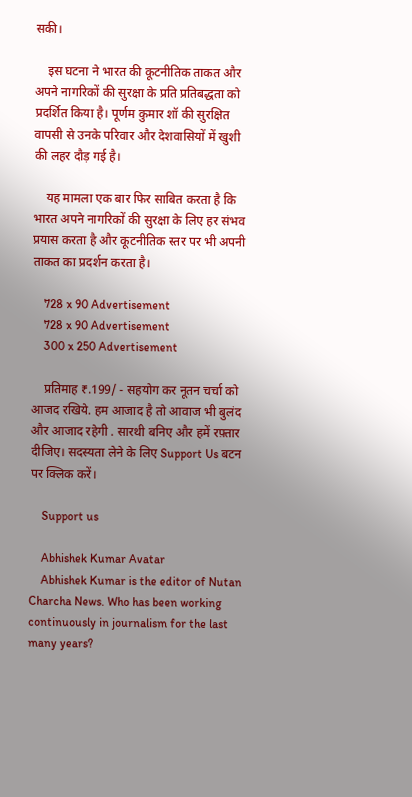सकी।

    इस घटना ने भारत की कूटनीतिक ताकत और अपने नागरिकों की सुरक्षा के प्रति प्रतिबद्धता को प्रदर्शित किया है। पूर्णम कुमार शॉ की सुरक्षित वापसी से उनके परिवार और देशवासियों में खुशी की लहर दौड़ गई है।

    यह मामला एक बार फिर साबित करता है कि भारत अपने नागरिकों की सुरक्षा के लिए हर संभव प्रयास करता है और कूटनीतिक स्तर पर भी अपनी ताकत का प्रदर्शन करता है।

    728 x 90 Advertisement
    728 x 90 Advertisement
    300 x 250 Advertisement

    प्रतिमाह ₹.199/ - सहयोग कर नूतन चर्चा को आजद रखिये. हम आजाद है तो आवाज भी बुलंद और आजाद रहेगी . सारथी बनिए और हमें रफ़्तार दीजिए। सदस्यता लेने के लिए Support Us बटन पर क्लिक करें।

    Support us

    Abhishek Kumar Avatar
    Abhishek Kumar is the editor of Nutan Charcha News. Who has been working continuously in journalism for the last many years?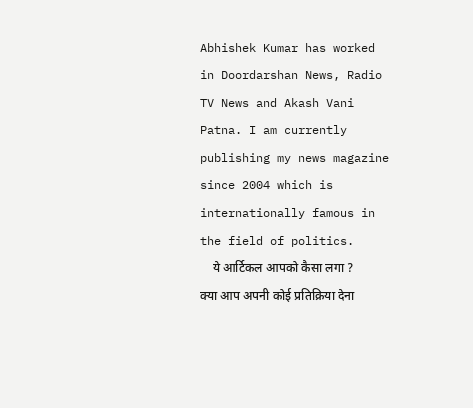Abhishek Kumar has worked in Doordarshan News, Radio TV News and Akash Vani Patna. I am currently publishing my news magazine since 2004 which is internationally famous in the field of politics.
    ये आर्टिकल आपको कैसा लगा ? क्या आप अपनी कोई प्रतिक्रिया देना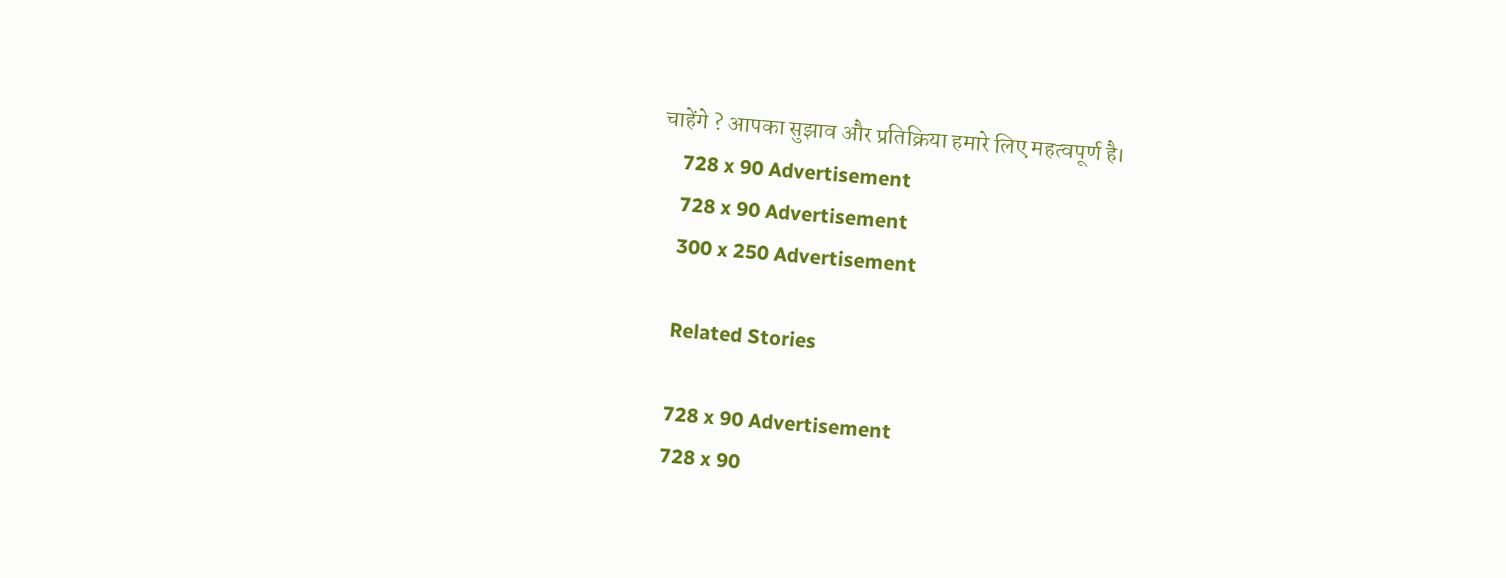चाहेंगे ? आपका सुझाव और प्रतिक्रिया हमारे लिए महत्वपूर्ण है।
    728 x 90 Advertisement
    728 x 90 Advertisement
    300 x 250 Advertisement

    Related Stories

    728 x 90 Advertisement
    728 x 90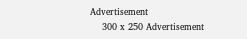Advertisement
    300 x 250 Advertisement